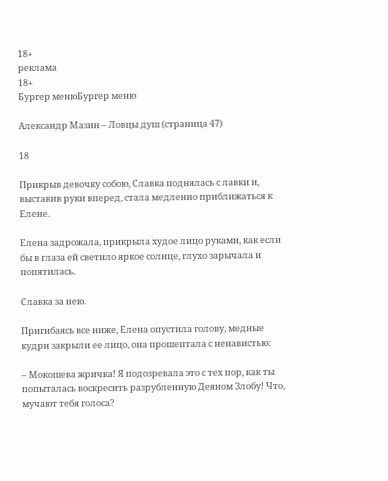18+
реклама
18+
Бургер менюБургер меню

Александр Мазин – Ловцы душ (страница 47)

18

Прикрыв девочку собою, Славка поднялась с лавки и, выставив руки вперед, стала медленно приближаться к Елене.

Елена задрожала, прикрыла худое лицо руками, как если бы в глаза ей светило яркое солнце, глухо зарычала и попятилась.

Славка за нею.

Пригибаясь все ниже, Елена опустила голову, медные кудри закрыли ее лицо, она прошептала с ненавистью:

– Мокошева жричка! Я подозревала это с тех пор, как ты попыталась воскресить разрубленную Деяном Злобу! Что, мучают тебя голоса?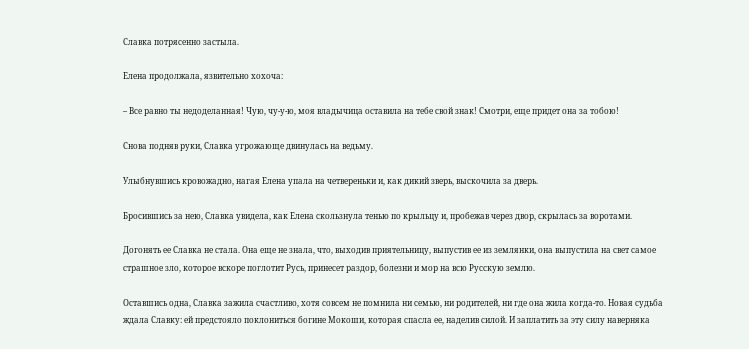Славка потрясенно застыла.

Елена продолжала, язвительно хохоча:

– Все равно ты недоделанная! Чую, чу-у-ю, моя владычица оставила на тебе свой знак! Смотри, еще придет она за тобою!

Снова подняв руки, Славка угрожающе двинулась на ведьму.

Улыбнувшись кровожадно, нагая Елена упала на четвереньки и, как дикий зверь, выскочила за дверь.

Бросившись за нею, Славка увидела, как Елена скользнула тенью по крыльцу и, пробежав через двор, скрылась за воротами.

Догонять ее Славка не стала. Она еще не знала, что, выходив приятельницу, выпустив ее из землянки, она выпустила на свет самое страшное зло, которое вскоре поглотит Русь, принесет раздор, болезни и мор на всю Русскую землю.

Оставшись одна, Славка зажила счастливо, хотя совсем не помнила ни семью, ни родителей, ни где она жила когда-то. Новая судьба ждала Славку: ей предстояло поклониться богине Мокоши, которая спасла ее, наделив силой. И заплатить за эту силу наверняка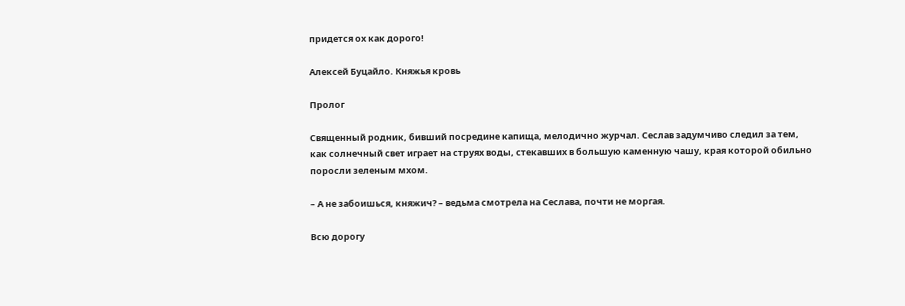придется ох как дорого!

Алексей Буцайло. Княжья кровь

Пролог

Священный родник, бивший посредине капища, мелодично журчал. Сеслав задумчиво следил за тем, как солнечный свет играет на струях воды, стекавших в большую каменную чашу, края которой обильно поросли зеленым мхом.

– А не забоишься, княжич? – ведьма смотрела на Сеслава, почти не моргая.

Всю дорогу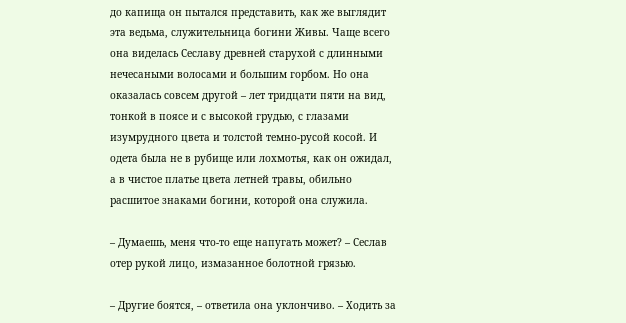до капища он пытался представить, как же выглядит эта ведьма, служительница богини Живы. Чаще всего она виделась Сеславу древней старухой с длинными нечесаными волосами и большим горбом. Но она оказалась совсем другой – лет тридцати пяти на вид, тонкой в поясе и с высокой грудью, с глазами изумрудного цвета и толстой темно-русой косой. И одета была не в рубище или лохмотья, как он ожидал, а в чистое платье цвета летней травы, обильно расшитое знаками богини, которой она служила.

– Думаешь, меня что-то еще напугать может? – Сеслав отер рукой лицо, измазанное болотной грязью.

– Другие боятся, – ответила она уклончиво. – Ходить за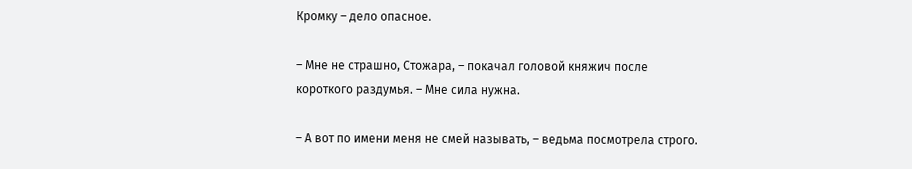Кромку – дело опасное.

– Мне не страшно, Стожара, – покачал головой княжич после короткого раздумья. – Мне сила нужна.

– А вот по имени меня не смей называть, – ведьма посмотрела строго.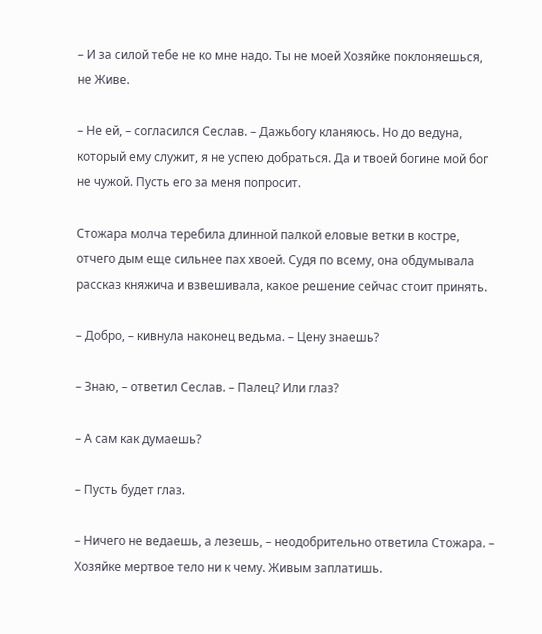– И за силой тебе не ко мне надо. Ты не моей Хозяйке поклоняешься, не Живе.

– Не ей, – согласился Сеслав. – Дажьбогу кланяюсь. Но до ведуна, который ему служит, я не успею добраться. Да и твоей богине мой бог не чужой. Пусть его за меня попросит.

Стожара молча теребила длинной палкой еловые ветки в костре, отчего дым еще сильнее пах хвоей. Судя по всему, она обдумывала рассказ княжича и взвешивала, какое решение сейчас стоит принять.

– Добро, – кивнула наконец ведьма. – Цену знаешь?

– Знаю, – ответил Сеслав. – Палец? Или глаз?

– А сам как думаешь?

– Пусть будет глаз.

– Ничего не ведаешь, а лезешь, – неодобрительно ответила Стожара. – Хозяйке мертвое тело ни к чему. Живым заплатишь.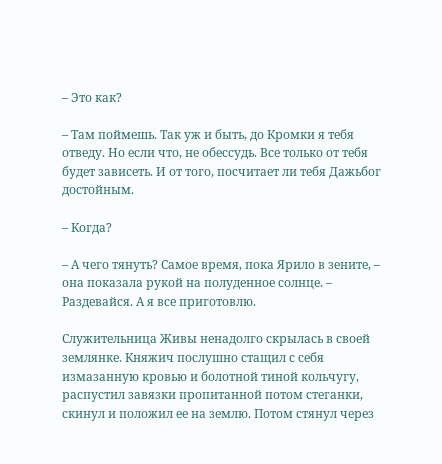– Это как?

– Там поймешь. Так уж и быть, до Кромки я тебя отведу. Но если что, не обессудь. Все только от тебя будет зависеть. И от того, посчитает ли тебя Дажьбог достойным.

– Когда?

– А чего тянуть? Самое время, пока Ярило в зените, – она показала рукой на полуденное солнце. – Раздевайся. А я все приготовлю.

Служительница Живы ненадолго скрылась в своей землянке. Княжич послушно стащил с себя измазанную кровью и болотной тиной кольчугу, распустил завязки пропитанной потом стеганки, скинул и положил ее на землю. Потом стянул через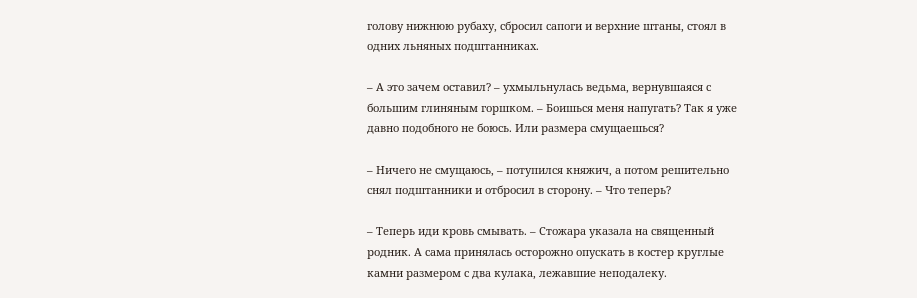голову нижнюю рубаху, сбросил сапоги и верхние штаны, стоял в одних льняных подштанниках.

– А это зачем оставил? – ухмыльнулась ведьма, вернувшаяся с большим глиняным горшком. – Боишься меня напугать? Так я уже давно подобного не боюсь. Или размера смущаешься?

– Ничего не смущаюсь, – потупился княжич, а потом решительно снял подштанники и отбросил в сторону. – Что теперь?

– Теперь иди кровь смывать. – Стожара указала на священный родник. А сама принялась осторожно опускать в костер круглые камни размером с два кулака, лежавшие неподалеку.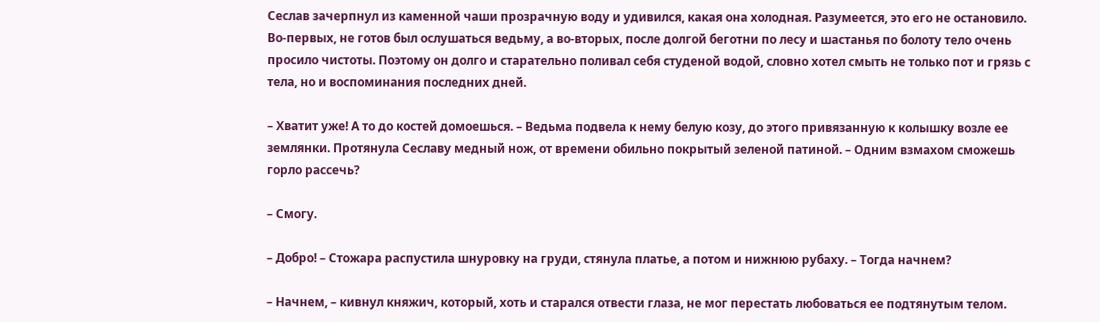Сеслав зачерпнул из каменной чаши прозрачную воду и удивился, какая она холодная. Разумеется, это его не остановило. Во-первых, не готов был ослушаться ведьму, а во-вторых, после долгой беготни по лесу и шастанья по болоту тело очень просило чистоты. Поэтому он долго и старательно поливал себя студеной водой, словно хотел смыть не только пот и грязь с тела, но и воспоминания последних дней.

– Хватит уже! А то до костей домоешься. – Ведьма подвела к нему белую козу, до этого привязанную к колышку возле ее землянки. Протянула Сеславу медный нож, от времени обильно покрытый зеленой патиной. – Одним взмахом сможешь горло рассечь?

– Смогу.

– Добро! – Стожара распустила шнуровку на груди, стянула платье, а потом и нижнюю рубаху. – Тогда начнем?

– Начнем, – кивнул княжич, который, хоть и старался отвести глаза, не мог перестать любоваться ее подтянутым телом.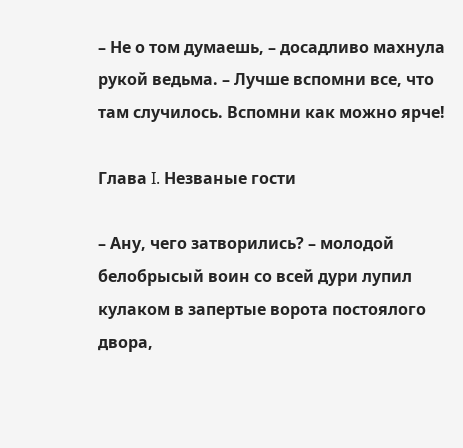– Не о том думаешь, – досадливо махнула рукой ведьма. – Лучше вспомни все, что там случилось. Вспомни как можно ярче!

Глава I. Незваные гости

– Ану, чего затворились? – молодой белобрысый воин со всей дури лупил кулаком в запертые ворота постоялого двора,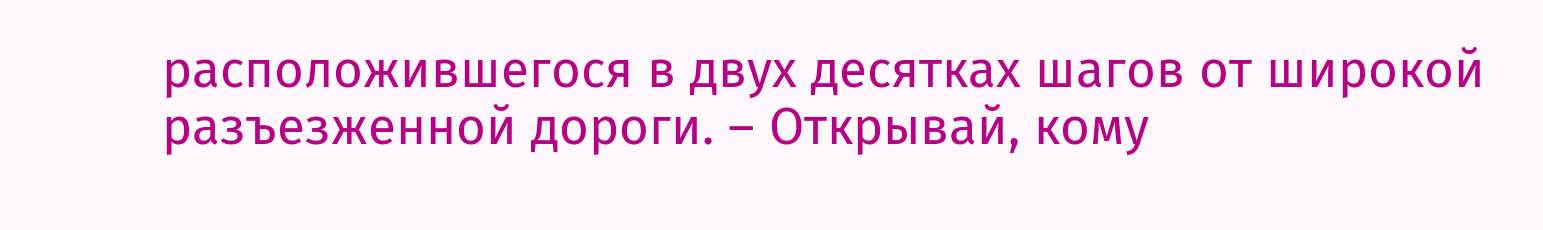расположившегося в двух десятках шагов от широкой разъезженной дороги. – Открывай, кому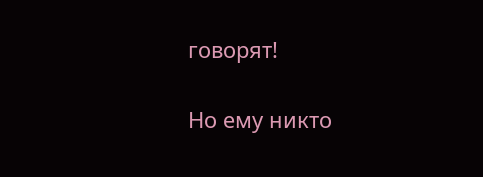говорят!

Но ему никто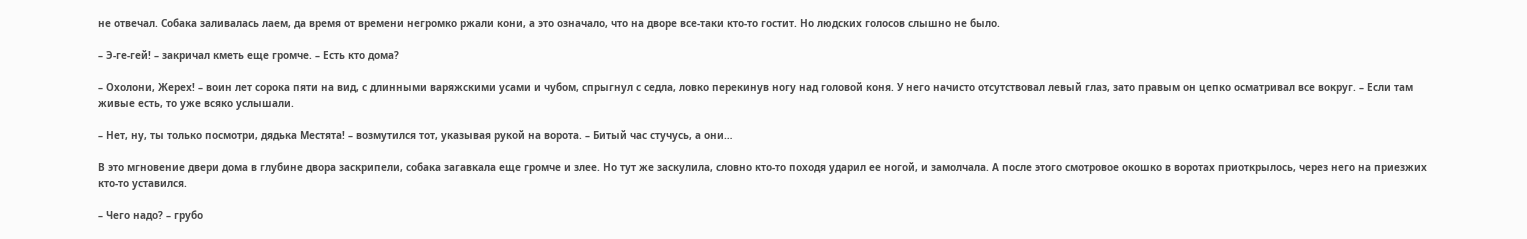не отвечал. Собака заливалась лаем, да время от времени негромко ржали кони, а это означало, что на дворе все-таки кто-то гостит. Но людских голосов слышно не было.

– Э-ге-гей! – закричал кметь еще громче. – Есть кто дома?

– Охолони, Жерех! – воин лет сорока пяти на вид, с длинными варяжскими усами и чубом, спрыгнул с седла, ловко перекинув ногу над головой коня. У него начисто отсутствовал левый глаз, зато правым он цепко осматривал все вокруг. – Если там живые есть, то уже всяко услышали.

– Нет, ну, ты только посмотри, дядька Местята! – возмутился тот, указывая рукой на ворота. – Битый час стучусь, а они…

В это мгновение двери дома в глубине двора заскрипели, собака загавкала еще громче и злее. Но тут же заскулила, словно кто-то походя ударил ее ногой, и замолчала. А после этого смотровое окошко в воротах приоткрылось, через него на приезжих кто-то уставился.

– Чего надо? – грубо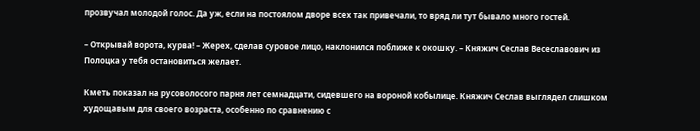прозвучал молодой голос. Да уж, если на постоялом дворе всех так привечали, то вряд ли тут бывало много гостей.

– Открывай ворота, курва! – Жерех, сделав суровое лицо, наклонился поближе к окошку. – Княжич Сеслав Весеславович из Полоцка у тебя остановиться желает.

Кметь показал на русоволосого парня лет семнадцати, сидевшего на вороной кобылице. Княжич Сеслав выглядел слишком худощавым для своего возраста, особенно по сравнению с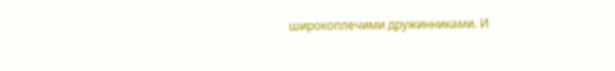широкоплечими дружинниками. И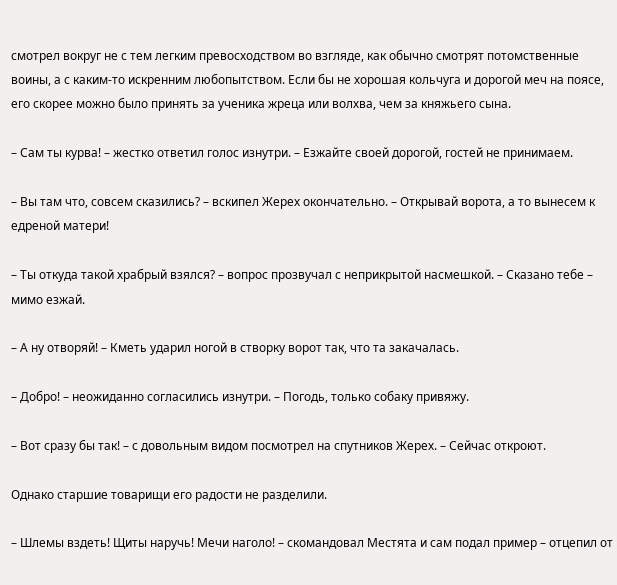смотрел вокруг не с тем легким превосходством во взгляде, как обычно смотрят потомственные воины, а с каким-то искренним любопытством. Если бы не хорошая кольчуга и дорогой меч на поясе, его скорее можно было принять за ученика жреца или волхва, чем за княжьего сына.

– Сам ты курва! – жестко ответил голос изнутри. – Езжайте своей дорогой, гостей не принимаем.

– Вы там что, совсем сказились? – вскипел Жерех окончательно. – Открывай ворота, а то вынесем к едреной матери!

– Ты откуда такой храбрый взялся? – вопрос прозвучал с неприкрытой насмешкой. – Сказано тебе – мимо езжай.

– А ну отворяй! – Кметь ударил ногой в створку ворот так, что та закачалась.

– Добро! – неожиданно согласились изнутри. – Погодь, только собаку привяжу.

– Вот сразу бы так! – с довольным видом посмотрел на спутников Жерех. – Сейчас откроют.

Однако старшие товарищи его радости не разделили.

– Шлемы вздеть! Щиты наручь! Мечи наголо! – скомандовал Местята и сам подал пример – отцепил от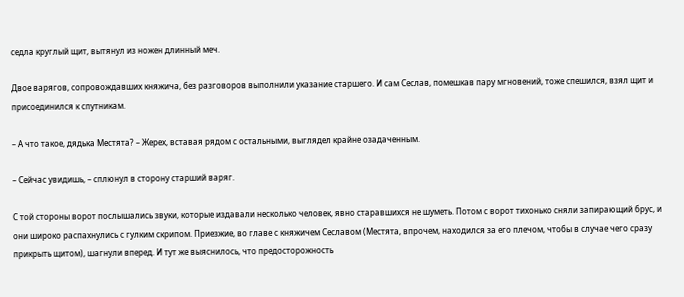седла круглый щит, вытянул из ножен длинный меч.

Двое варягов, сопровождавших княжича, без разговоров выполнили указание старшего. И сам Сеслав, помешкав пару мгновений, тоже спешился, взял щит и присоединился к спутникам.

– А что такое, дядька Местята? – Жерех, вставая рядом с остальными, выглядел крайне озадаченным.

– Сейчас увидишь, – сплюнул в сторону старший варяг.

С той стороны ворот послышались звуки, которые издавали несколько человек, явно старавшихся не шуметь. Потом с ворот тихонько сняли запирающий брус, и они широко распахнулись с гулким скрипом. Приезжие, во главе с княжичем Сеславом (Местята, впрочем, находился за его плечом, чтобы в случае чего сразу прикрыть щитом), шагнули вперед. И тут же выяснилось, что предосторожность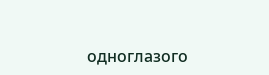одноглазого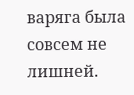варяга была совсем не лишней.